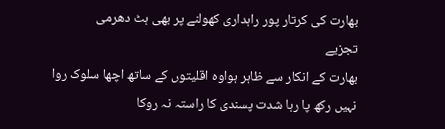بھارت کی کرتار پور راہداری کھولنے پر بھی ہٹ دھرمی
تجزیے
بھارت کے انکار سے ظاہر ہواوہ اقلیتوں کے ساتھ اچھا سلوک روا نہیں رکھ پا رہا شدت پسندی کا راستہ نہ روکا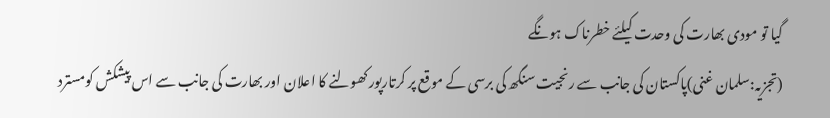گیا تو مودی بھارت کی وحدت کیلئے خطرناک ہونگے
(تجزیہ:سلمان غنی)پاکستان کی جانب سے رنجیت سنگھ کی برسی کے موقع پر کرتارپور کھولنے کا اعلان اور بھارت کی جانب سے اس پیشکش کومسترد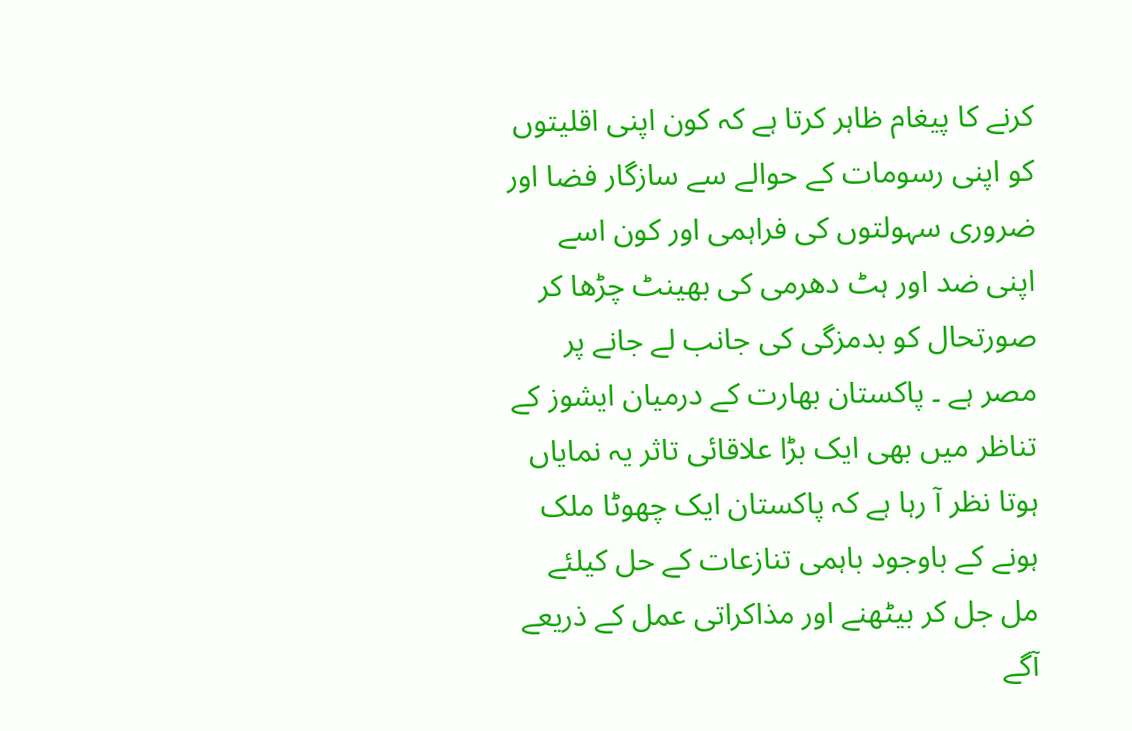کرنے کا پیغام ظاہر کرتا ہے کہ کون اپنی اقلیتوں کو اپنی رسومات کے حوالے سے سازگار فضا اور ضروری سہولتوں کی فراہمی اور کون اسے اپنی ضد اور ہٹ دھرمی کی بھینٹ چڑھا کر صورتحال کو بدمزگی کی جانب لے جانے پر مصر ہے ۔ پاکستان بھارت کے درمیان ایشوز کے تناظر میں بھی ایک بڑا علاقائی تاثر یہ نمایاں ہوتا نظر آ رہا ہے کہ پاکستان ایک چھوٹا ملک ہونے کے باوجود باہمی تنازعات کے حل کیلئے مل جل کر بیٹھنے اور مذاکراتی عمل کے ذریعے آگے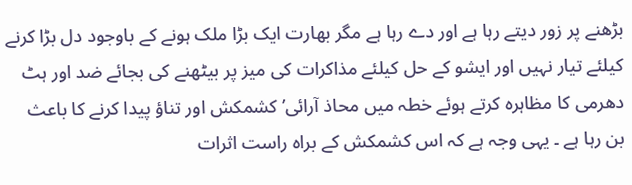بڑھنے پر زور دیتے رہا ہے اور دے رہا ہے مگر بھارت ایک بڑا ملک ہونے کے باوجود دل بڑا کرنے کیلئے تیار نہیں اور ایشو کے حل کیلئے مذاکرات کی میز پر بیٹھنے کی بجائے ضد اور ہٹ دھرمی کا مظاہرہ کرتے ہوئے خطہ میں محاذ آرائی’ کشمکش اور تناؤ پیدا کرنے کا باعث بن رہا ہے ۔ یہی وجہ ہے کہ اس کشمکش کے براہ راست اثرات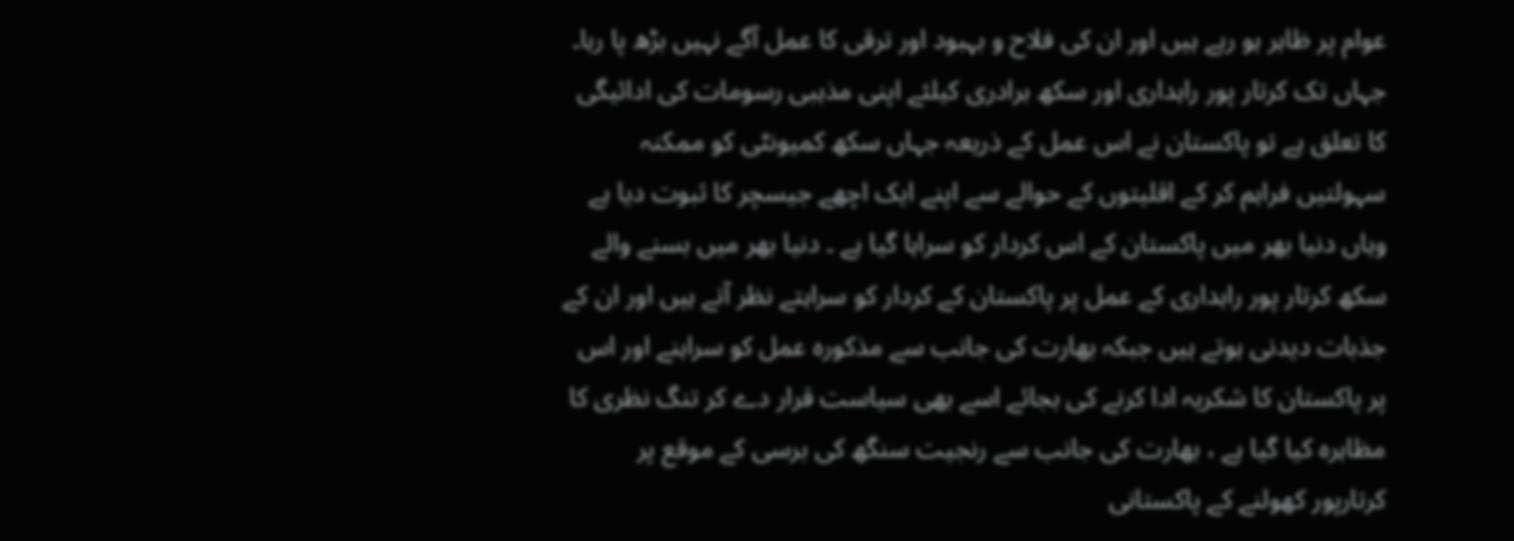عوام پر ظاہر ہو رہے ہیں اور ان کی فلاح و بہبود اور ترقی کا عمل آگے نہیں بڑھ پا رہا۔ جہاں تک کرتار پور راہداری اور سکھ برادری کیلئے اپنی مذہبی رسومات کی ادائیگی کا تعلق ہے تو پاکستان نے اس عمل کے ذریعہ جہاں سکھ کمیونٹی کو ممکنہ سہولتیں فراہم کر کے اقلیتوں کے حوالے سے اپنے ایک اچھے جیسچر کا ثبوت دیا ہے وہاں دنیا بھر میں پاکستان کے اس کردار کو سراہا گیا ہے ۔ دنیا بھر میں بسنے والے سکھ کرتار پور راہداری کے عمل پر پاکستان کے کردار کو سراہتے نظر آتے ہیں اور ان کے جذبات دیدنی ہوتے ہیں جبکہ بھارت کی جانب سے مذکورہ عمل کو سراہنے اور اس پر پاکستان کا شکریہ ادا کرنے کی بجائے اسے بھی سیاست قرار دے کر تنگ نظری کا مظاہرہ کیا گیا ہے ، بھارت کی جانب سے رنجیت سنگھ کی برسی کے موقع پر کرتارپور کھولنے کے پاکستانی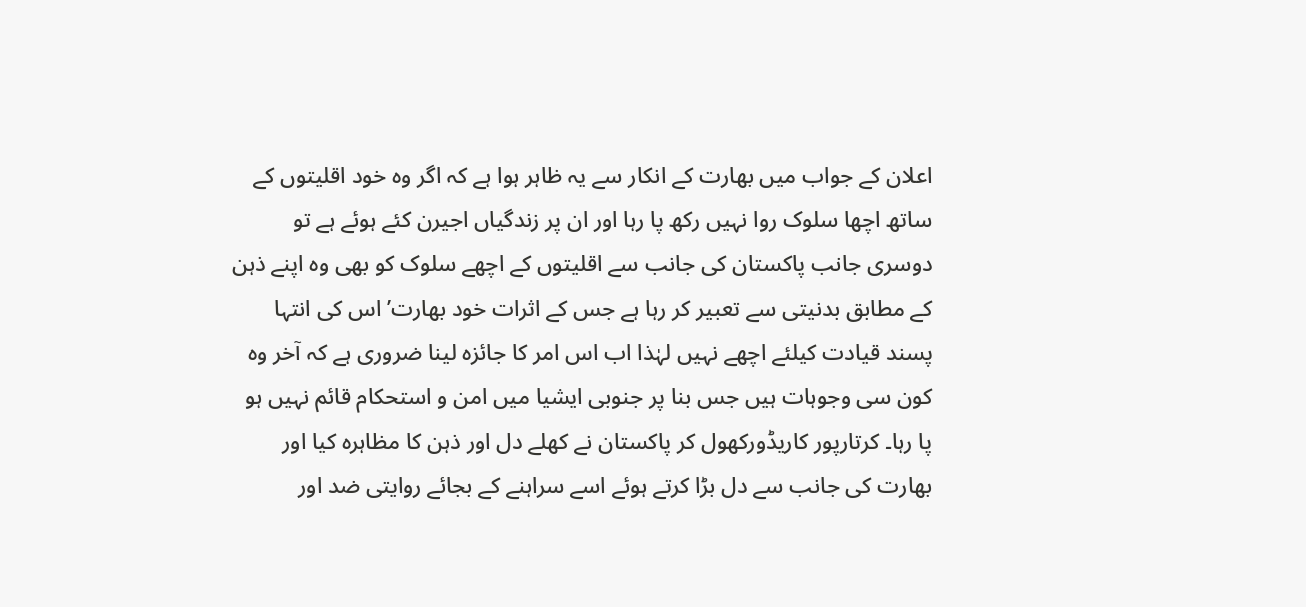اعلان کے جواب میں بھارت کے انکار سے یہ ظاہر ہوا ہے کہ اگر وہ خود اقلیتوں کے ساتھ اچھا سلوک روا نہیں رکھ پا رہا اور ان پر زندگیاں اجیرن کئے ہوئے ہے تو دوسری جانب پاکستان کی جانب سے اقلیتوں کے اچھے سلوک کو بھی وہ اپنے ذہن کے مطابق بدنیتی سے تعبیر کر رہا ہے جس کے اثرات خود بھارت’ اس کی انتہا پسند قیادت کیلئے اچھے نہیں لہٰذا اب اس امر کا جائزہ لینا ضروری ہے کہ آخر وہ کون سی وجوہات ہیں جس بنا پر جنوبی ایشیا میں امن و استحکام قائم نہیں ہو پا رہا۔ کرتارپور کاریڈورکھول کر پاکستان نے کھلے دل اور ذہن کا مظاہرہ کیا اور بھارت کی جانب سے دل بڑا کرتے ہوئے اسے سراہنے کے بجائے روایتی ضد اور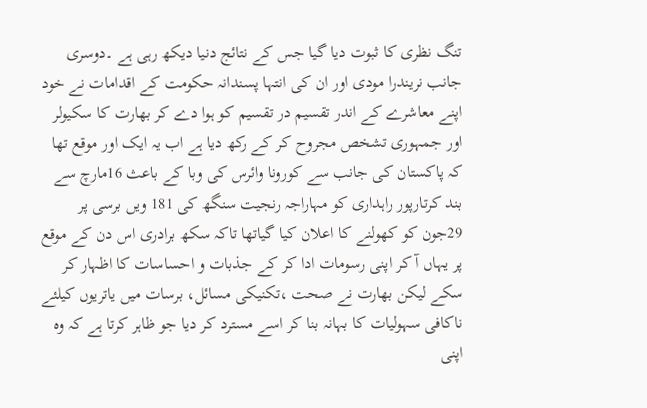تنگ نظری کا ثبوت دیا گیا جس کے نتائج دنیا دیکھ رہی ہے ۔دوسری جانب نریندرا مودی اور ان کی انتہا پسندانہ حکومت کے اقدامات نے خود اپنے معاشرے کے اندر تقسیم در تقسیم کو ہوا دے کر بھارت کا سکیولر اور جمہوری تشخص مجروح کر کے رکھ دیا ہے اب یہ ایک اور موقع تھا کہ پاکستان کی جانب سے کورونا وائرس کی وبا کے باعث 16مارچ سے بند کرتارپور راہداری کو مہاراجہ رنجیت سنگھ کی 181 ویں برسی پر 29جون کو کھولنے کا اعلان کیا گیاتھا تاکہ سکھ برادری اس دن کے موقع پر یہاں آ کر اپنی رسومات ادا کر کے جذبات و احساسات کا اظہار کر سکے لیکن بھارت نے صحت ،تکنیکی مسائل، برسات میں یاتریوں کیلئے ناکافی سہولیات کا بہانہ بنا کر اسے مسترد کر دیا جو ظاہر کرتا ہے کہ وہ اپنی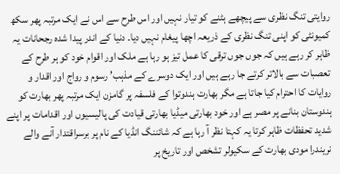روایتی تنگ نظری سے پیچھے ہٹنے کو تیار نہیں اور اس طرح سے اس نے ایک مرتبہ پھر سکھ کمیونٹی کو اپنی تنگ نظری کے ذریعہ اچھا پیغام نہیں دیا۔ دنیا کے اندر پیدا شدہ رجحانات یہ ظاہر کر رہے ہیں کہ جوں جوں ترقی کا عمل تیز ہو رہا ہے ملک اور اقوام خود کو ہر طرح کے تعصبات سے بالاتر کرتے جا رہے ہیں اور ایک دوسرے کے مذہب’ رسوم و رواج اور اقدار و روایات کا احترام کیا جاتا ہے مگر بھارت ہندوتوا کے فلسفہ پر گامزن ایک مرتبہ پھر بھارت کو ہندوستان بنانے پر مصر ہے اور خود بھارتی میڈیا بھارتی قیادت کی پالیسیوں اور اقدامات پر اپنے شدید تحفظات ظاہر کرتا یہ کہتا نظر آ رہا ہے کہ شائننگ انڈیا کے نام پر برسراقتدار آنے والے نریندرا مودی بھارت کے سکیولر تشخص اور تاریخ پر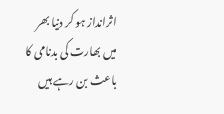اثرانداز ہو کر دنیا بھر میں بھارت کی بدنامی کا باعث بن رہے ہیں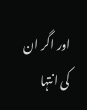اور اگر ان کی انتہا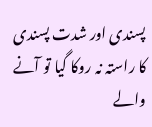پسندی اور شدت پسندی کا راستہ نہ روکا گیا تو آنے والے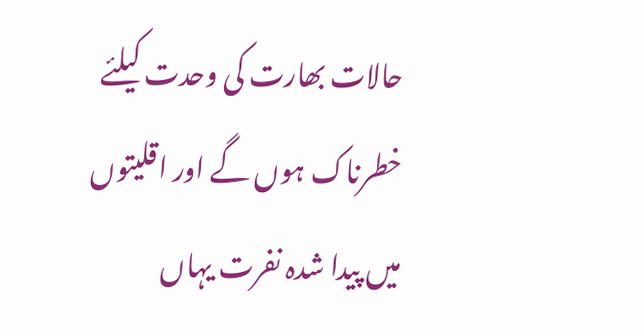حالات بھارت کی وحدت کیلئے خطرناک ہوں گے اور اقلیتوں میں پیدا شدہ نفرت یہاں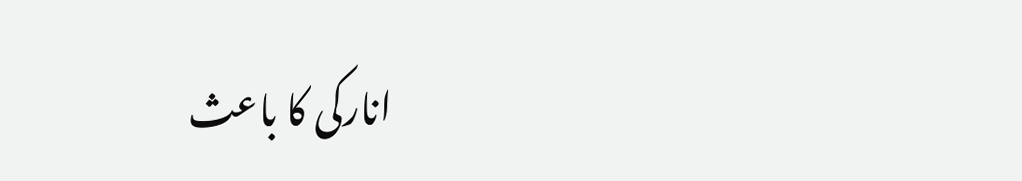انارکی کا باعث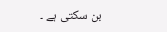بن سکتی ہے ۔